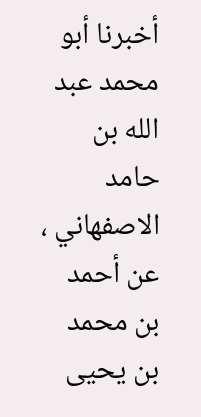أخبرنا أبو محمد عبد الله بن حامد الاصفهاني ، عن أحمد بن محمد بن يحيى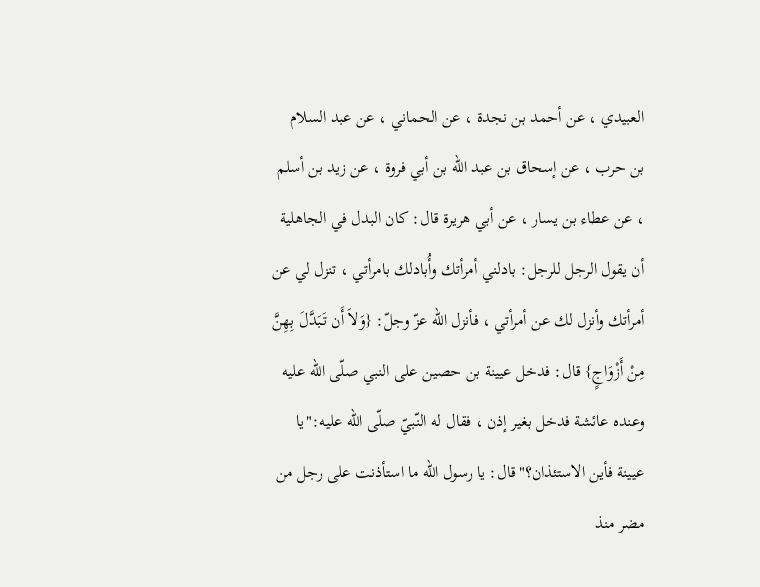العبيدي ، عن أحمد بن نجدة ، عن الحماني ، عن عبد السلام بن حرب ، عن إسحاق بن عبد الله بن أبي فروة ، عن زيد بن أسلم ، عن عطاء بن يسار ، عن أبي هريرة قال: كان البدل في الجاهلية أن يقول الرجل للرجل: بادلني أمرأتك وأُبادلك بامرأتي ، تنزل لي عن أمرأتك وأنزل لك عن أمرأتي ، فأنزل الله عزّ وجلّ: {وَلاَ أَن تَبَدَّلَ بِهِنَّ مِنْ أَزْوَاجٍ} قال: فدخل عيينة بن حصين على النبي صلّى الله عليه وعنده عائشة فدخل بغير إذن ، فقال له النّبيّ صلّى الله عليه:"يا عيينة فأين الاستئذان؟"قال: يا رسول الله ما استأذنت على رجل من مضر منذ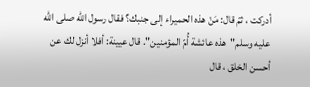أدركت ، ثمّ قال: مَنْ هذه الحميراء إلى جنبك؟ فقال رسول الله صلى الله عليه وسلم"هذه عائشة أُمّ المؤمنين". قال عيينة: أفلا أنزل لك عن أحسن الخلق ، قال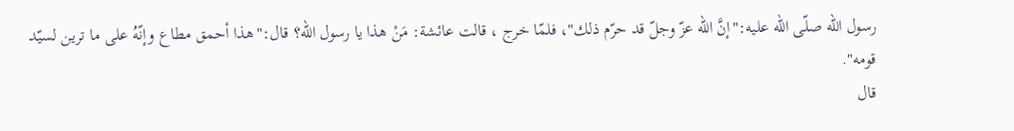رسول الله صلّى الله عليه:"إنَّ الله عزّ وجلّ قد حرّم ذلك"، فلمّا خرج ، قالت عائشة: مَنْ هذا يا رسول الله؟ قال:"هذا أحمق مطاع وإنّهُ على ما ترين لسيّد قومه".
قال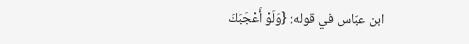ابن عبّاس في قوله: {وَلَوْ أَعْجَبَكَ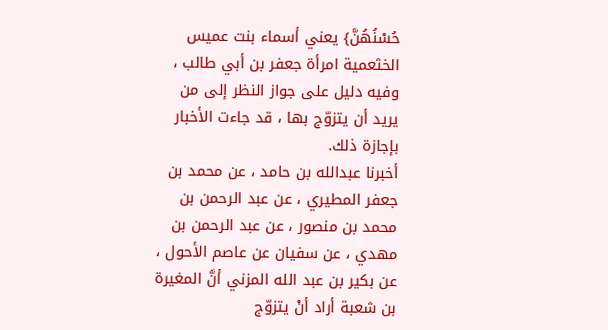حُسْنُهُنَّ} يعني أسماء بنت عميس الخثعمية امرأة جعفر بن أبي طالب ، وفيه دليل على جواز النظر إلى من يريد أن يتزوّج بها ، قد جاءت الأخبار بإجازة ذلك.
أخبرنا عبدالله بن حامد ، عن محمد بن جعفر المطيري ، عن عبد الرحمن بن محمد بن منصور ، عن عبد الرحمن بن مهدي ، عن سفيان عن عاصم الأحول ، عن بكير بن عبد الله المزني أنَّ المغيرة بن شعبة أراد أنْ يتزوّج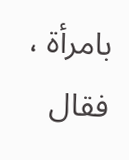بامرأة ، فقال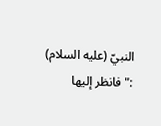النبيّ (عليه السلام) :"فانظر إليها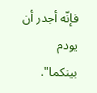فإنّه أجدر أن يودم بينكما".